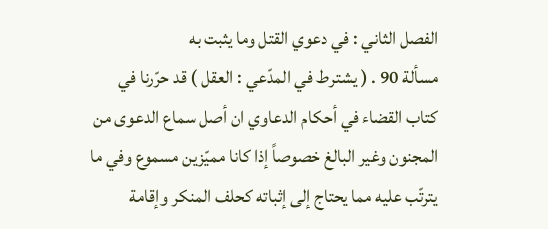الفصل الثاني : في دعوي القتل وما يثبت به
مسألة 90 . ( يشترط في المدّعي : العقل ) قد حرّرنا في كتاب القضاء في أحكام الدعاوي ان أصل سماع الدعوى من المجنون وغير البالغ خصوصاً إذا كانا مميّزين مسموع وفي ما يترتّب عليه مما يحتاج إلى إثباته كحلف المنكر وإقامة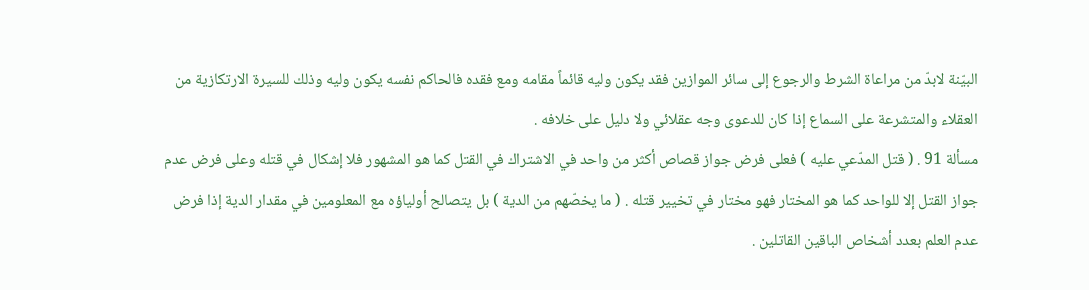البيّنة لابدّ من مراعاة الشرط والرجوع إلى سائر الموازين فقد يكون وليه قائماً مقامه ومع فقده فالحاكم نفسه يكون وليه وذلك للسيرة الارتكازية من العقلاء والمتشرعة على السماع إذا كان للدعوى وجه عقلائي ولا دليل على خلافه .
مسألة 91 . ( قتل المدّعي عليه ) فعلى فرض جواز قصاص أكثر من واحد في الاشتراك في القتل كما هو المشهور فلا إشكال في قتله وعلى فرض عدم جواز القتل إلا للواحد كما هو المختار فهو مختار في تخيير قتله . ( ما يخصّهم من الدية ) بل يتصالح أولياؤه مع المعلومين في مقدار الدية إذا فرض عدم العلم بعدد أشخاص الباقين القاتلين .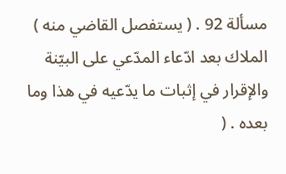مسألة 92 . ( يستفصل القاضي منه ) الملاك بعد ادّعاء المدّعي على البيّنة والإقرار في إثبات ما يدّعيه في هذا وما بعده . (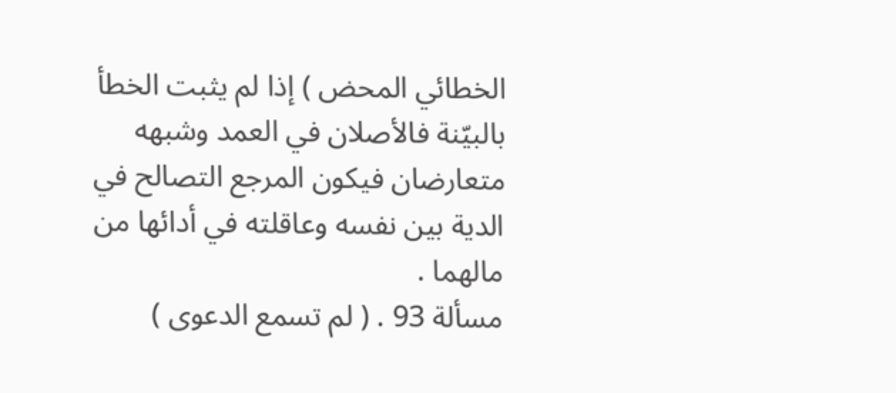الخطائي المحض ) إذا لم يثبت الخطأ بالبيّنة فالأصلان في العمد وشبهه متعارضان فيكون المرجع التصالح في الدية بين نفسه وعاقلته في أدائها من مالهما .
مسألة 93 . ( لم تسمع الدعوى )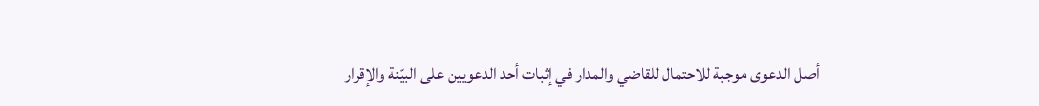أصل الدعوى موجبة للاحتمال للقاضي والمدار في إثبات أحد الدعويين على البيّنة والإقرار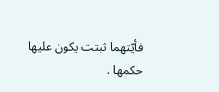فأيّتهما ثبتت يكون عليها حكمها .